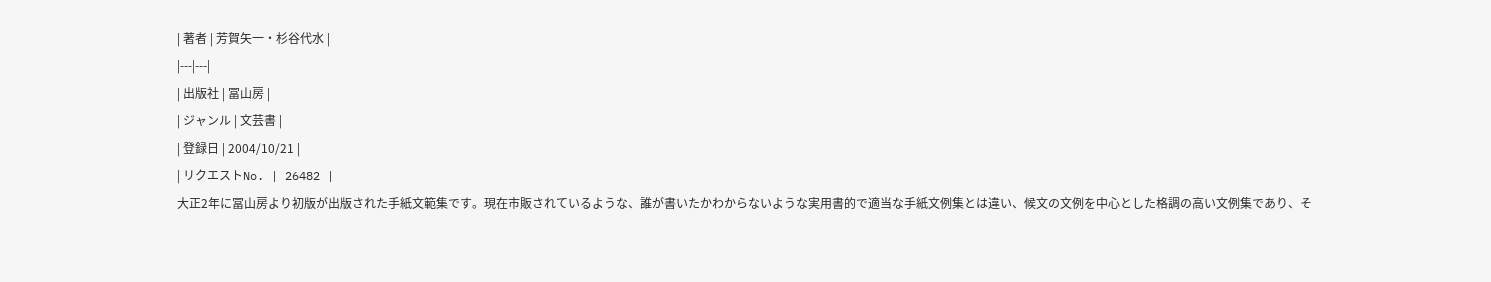| 著者 | 芳賀矢一・杉谷代水 |
|---|---|
| 出版社 | 冨山房 |
| ジャンル | 文芸書 |
| 登録日 | 2004/10/21 |
| リクエストNo. | 26482 |
大正2年に冨山房より初版が出版された手紙文範集です。現在市販されているような、誰が書いたかわからないような実用書的で適当な手紙文例集とは違い、候文の文例を中心とした格調の高い文例集であり、そ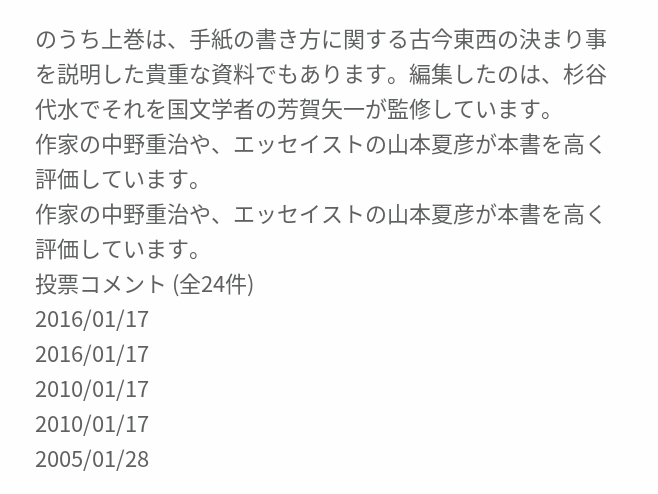のうち上巻は、手紙の書き方に関する古今東西の決まり事を説明した貴重な資料でもあります。編集したのは、杉谷代水でそれを国文学者の芳賀矢一が監修しています。
作家の中野重治や、エッセイストの山本夏彦が本書を高く評価しています。
作家の中野重治や、エッセイストの山本夏彦が本書を高く評価しています。
投票コメント (全24件)
2016/01/17
2016/01/17
2010/01/17
2010/01/17
2005/01/28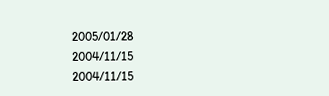2005/01/28
2004/11/15
2004/11/15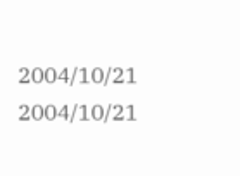2004/10/21
2004/10/21